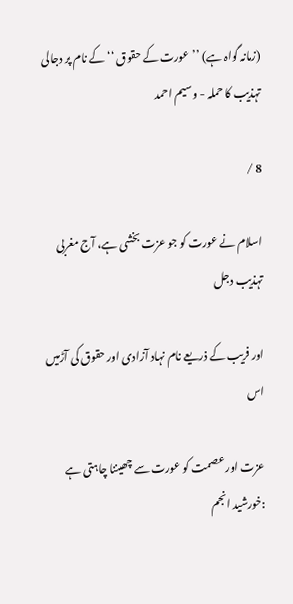(زمانہ گواہ ہے) ’’عورت کے حقوق ‘‘کے نام پر دجالی تہذیب کا حملہ - وسیم احمد

8 /

اسلام نے عورت کو جو عزت بخشی ہے، آج مغربی تہذیب دجل

اور فریب کے ذریعے نام نہاد آزادی اور حقوق کی آڑمیں اس

عزت اور عصمت کو عورت سے چھیننا چاہتی ہے :خورشید انجم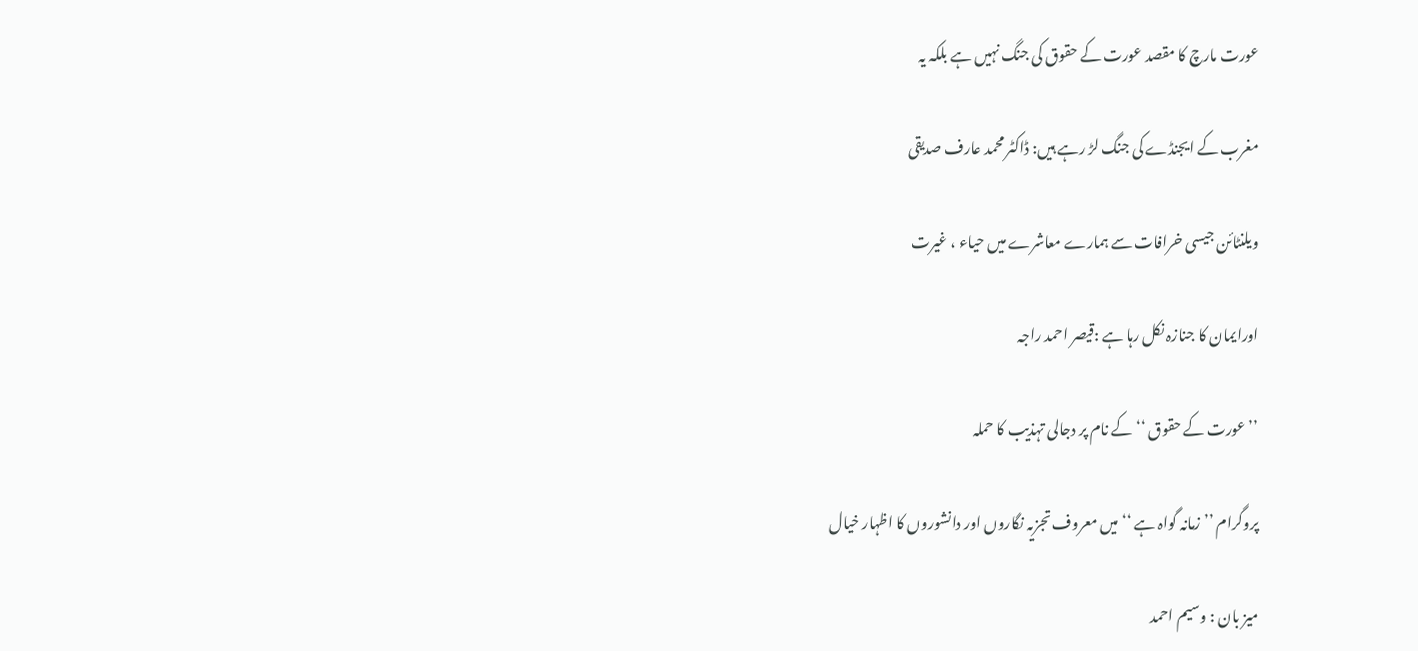عورت مارچ کا مقصد عورت کے حقوق کی جنگ نہیں ہے بلکہ یہ

مغرب کے ایجنڈے کی جنگ لڑ رہے ہیں: ڈاکٹر محمد عارف صدیقی

ویلنٹائن جیسی خرافات سے ہمارے معاشرے میں حیاء ، غیرت

اورایمان کا جنازہ نکل رہا ہے :قیصر احمد راجہ

’’عورت کے حقوق ‘‘کے نام پر دجالی تہذیب کا حملہ

پروگرام ’’ زمانہ گواہ ہے ‘‘ میں معروف تجزیہ نگاروں اور دانشوروں کا اظہار خیال

میز بان : وسیم احمد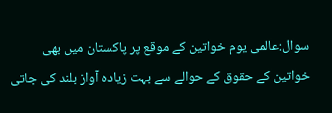سوال:عالمی یوم خواتین کے موقع پر پاکستان میں بھی خواتین کے حقوق کے حوالے سے بہت زیادہ آواز بلند کی جاتی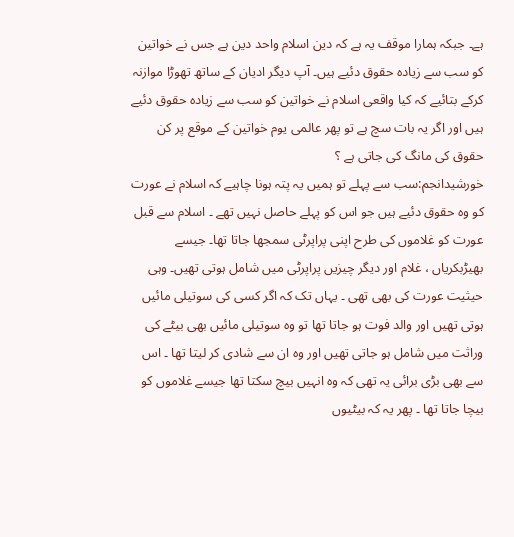ہے۔ جبکہ ہمارا موقف یہ ہے کہ دین اسلام واحد دین ہے جس نے خواتین کو سب سے زیادہ حقوق دئیے ہیں۔ آپ دیگر ادیان کے ساتھ تھوڑا موازنہ کرکے بتائیے کہ کیا واقعی اسلام نے خواتین کو سب سے زیادہ حقوق دئیے ہیں اور اگر یہ بات سچ ہے تو پھر عالمی یوم خواتین کے موقع پر کن حقوق کی مانگ کی جاتی ہے ؟
خورشیدانجم:سب سے پہلے تو ہمیں یہ پتہ ہونا چاہیے کہ اسلام نے عورت کو وہ حقوق دئیے ہیں جو اس کو پہلے حاصل نہیں تھے ۔ اسلام سے قبل عورت کو غلاموں کی طرح اپنی پراپرٹی سمجھا جاتا تھا۔ جیسے بھیڑبکریاں ، غلام اور دیگر چیزیں پراپرٹی میں شامل ہوتی تھیں۔ وہی حیثیت عورت کی بھی تھی ۔ یہاں تک کہ اگر کسی کی سوتیلی مائیں ہوتی تھیں اور والد فوت ہو جاتا تھا تو وہ سوتیلی مائیں بھی بیٹے کی وراثت میں شامل ہو جاتی تھیں اور وہ ان سے شادی کر لیتا تھا ۔ اس سے بھی بڑی برائی یہ تھی کہ وہ انہیں بیچ سکتا تھا جیسے غلاموں کو بیچا جاتا تھا ۔ پھر یہ کہ بیٹیوں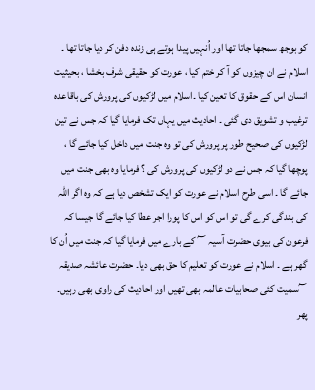کو بوجھ سمجھا جاتا تھا اور اُنہیں پیدا ہوتے ہی زندہ دفن کر دیا جاتا تھا ۔ اسلام نے ان چیزوں کو آ کر ختم کیا ، عورت کو حقیقی شرف بخشا ، بحیثیت انسان اس کے حقوق کا تعین کیا ۔اسلام میں لڑکیوں کی پرورش کی باقاعدہ ترغیب و تشویق دی گئی ۔ احادیث میں یہاں تک فرمایا گیا کہ جس نے تین لڑکیوں کی صحیح طور پر پرورش کی تو وہ جنت میں داخل کیا جائے گا ، پوچھا گیا کہ جس نے دو لڑکیوں کی پرورش کی ؟ فرمایا وہ بھی جنت میں جائے گا ۔ اسی طرح اسلام نے عورت کو ایک تشخص دیا ہے کہ وہ اگر اللہ کی بندگی کرے گی تو اس کو اس کا پورا اجر عطا کیا جائے گا جیسا کہ فرعون کی بیوی حضرت آسیہ ؅ کے بارے میں فرمایا گیا کہ جنت میں اُن کا گھر ہے ۔ اسلام نے عورت کو تعلیم کا حق بھی دیا۔ حضرت عائشہ صدیقہ ؅سمیت کئی صحابیات عالمہ بھی تھیں اور احادیث کی راوی بھی رہیں۔ پھر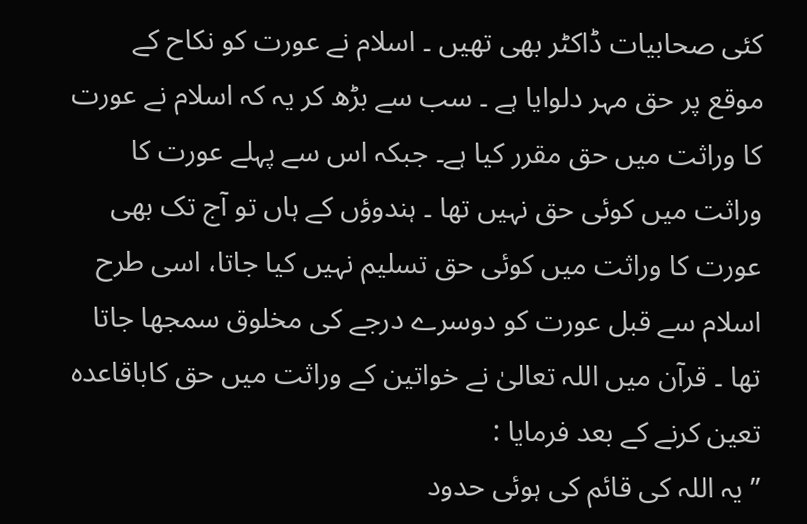کئی صحابیات ڈاکٹر بھی تھیں ۔ اسلام نے عورت کو نکاح کے موقع پر حق مہر دلوایا ہے ۔ سب سے بڑھ کر یہ کہ اسلام نے عورت کا وراثت میں حق مقرر کیا ہے۔ جبکہ اس سے پہلے عورت کا وراثت میں کوئی حق نہیں تھا ۔ ہندوؤں کے ہاں تو آج تک بھی عورت کا وراثت میں کوئی حق تسلیم نہیں کیا جاتا، اسی طرح اسلام سے قبل عورت کو دوسرے درجے کی مخلوق سمجھا جاتا تھا ۔ قرآن میں اللہ تعالیٰ نے خواتین کے وراثت میں حق کاباقاعدہ تعین کرنے کے بعد فرمایا :
’’یہ اللہ کی قائم کی ہوئی حدود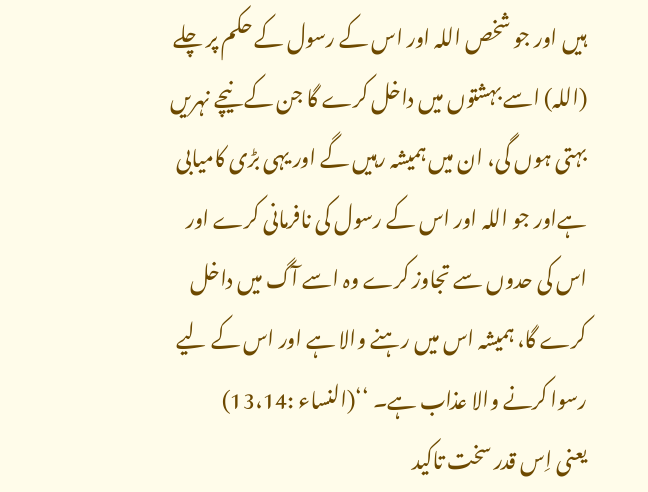ہیں اور جو شخص اللہ اور اس کے رسول کے حکم پر چلے (اللہ) اسے بہشتوں میں داخل کرے گا جن کے نیچے نہریں بہتی ہوں گی، ان میں ہمیشہ رہیں گے اور یہی بڑی کامیابی ہےاور جو اللہ اور اس کے رسول کی نافرمانی کرے اور اس کی حدوں سے تجاوز کرے وہ اسے آگ میں داخل کرے گا، ہمیشہ اس میں رہنے والا ہے اور اس کے لیے رسوا کرنے والا عذاب ہے۔ ‘‘(النساء :13،14)
یعنی اِس قدر سخت تاکید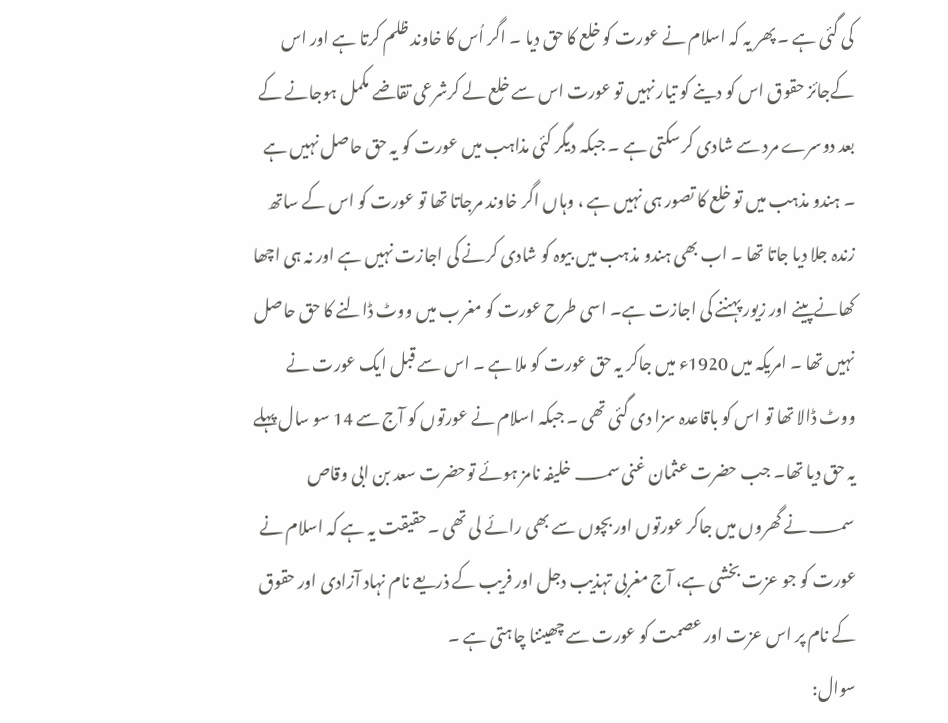کی گئی ہے ۔ پھر یہ کہ اسلام نے عورت کو خلع کا حق دیا ۔ اگر اُس کا خاوند ظلم کرتا ہے اور اس کےجائز حقوق اس کو دینے کو تیار نہیں تو عورت اس سے خلع لے کرشرعی تقاضے مکمل ہوجانے کے بعد دوسرے مرد سے شادی کر سکتی ہے ۔ جبکہ دیگر کئی مذاہب میں عورت کو یہ حق حاصل نہیں ہے ۔ ہندو مذہب میں تو خلع کا تصور ہی نہیں ہے ، وہاں اگر خاوند مرجاتا تھا تو عورت کو اس کے ساتھ زندہ جلا دیا جاتا تھا ۔ اب بھی ہندو مذہب میں بیوہ کو شادی کرنے کی اجازت نہیں ہے اور نہ ہی اچھا کھانےپینے اور زیور پہننے کی اجازت ہے۔ اسی طرح عورت کو مغرب میں ووٹ ڈالنے کا حق حاصل نہیں تھا ۔ امریکہ میں 1920ء میں جاکر یہ حق عورت کو ملا ہے ۔ اس سے قبل ایک عورت نے ووٹ ڈالا تھا تو اس کو باقاعدہ سزا دی گئی تھی ۔ جبکہ اسلام نے عورتوں کو آج سے 14 سو سال پہلے یہ حق دیا تھا۔ جب حضرت عثمان غنی؄ خلیفہ نامز ہوئے توحضرت سعد بن ابی وقاص ؄نے گھروں میں جاکر عورتوں اور بچوں سے بھی رائے لی تھی ۔حقیقت یہ ہے کہ اسلام نے عورت کو جو عزت بخشی ہے، آج مغربی تہذیب دجل اور فریب کے ذریعے نام نہاد آزادی اور حقوق کے نام پر اس عزت اور عصمت کو عورت سے چھیننا چاہتی ہے ۔
سوال: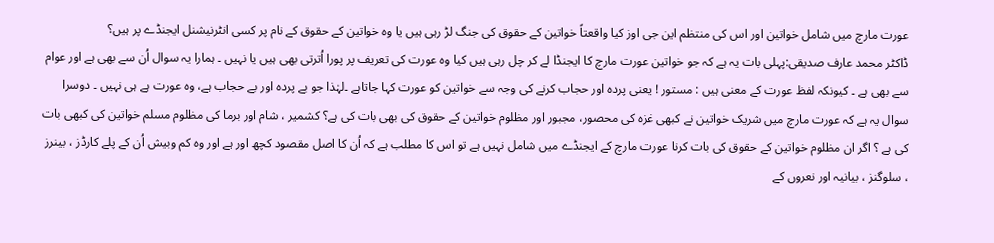عورت مارچ میں شامل خواتین اور اس کی منتظم این جی اوز کیا واقعتاً خواتین کے حقوق کی جنگ لڑ رہی ہیں یا وہ خواتین کے حقوق کے نام پر کسی انٹرنیشنل ایجنڈے پر ہیں؟
ڈاکٹر محمد عارف صدیقی:پہلی بات یہ ہے کہ جو خواتین عورت مارچ کا ایجنڈا لے کر چل رہی ہیں کیا وہ عورت کی تعریف پر پورا اُترتی بھی ہیں یا نہیں ۔ ہمارا یہ سوال اُن سے بھی ہے اور عوام سے بھی ہے ۔ کیونکہ لفظ عورت کے معنی ہیں : مستور ! یعنی پردہ اور حجاب کرنے کی وجہ سے خواتین کو عورت کہا جاتاہے ۔لہٰذا جو بے پردہ اور بے حجاب ہے، وہ عورت ہے ہی نہیں ۔ دوسرا سوال یہ ہے کہ عورت مارچ میں شریک خواتین نے کبھی غزہ کی محصور، مجبور اور مظلوم خواتین کے حقوق کی بھی بات کی ہے؟ کشمیر ، شام اور برما کی مظلوم مسلم خواتین کی کبھی بات کی ہے ؟ اگر ان مظلوم خواتین کے حقوق کی بات کرنا عورت مارچ کے ایجنڈے میں شامل نہیں ہے تو اس کا مطلب ہے کہ اُن کا اصل مقصود کچھ اور ہے اور وہ کم وبیش اُن کے پلے کارڈز ، بینرز ، سلوگنز ، بیانیہ اور نعروں کے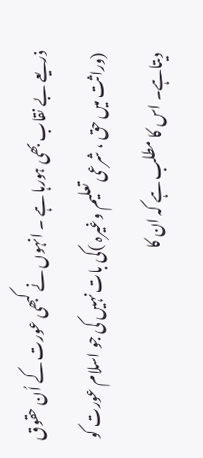ذریعے بے نقاب بھی ہورہا ہے ۔ انہوں نے کبھی عورت کے اُن حقوق (وراثت میں حق ، شرعی تعلیم وغیرہ )کی بات نہیں کی جو اسلام عورت کو دیتاہے۔ اس کا مطلب ہے کہ ان کا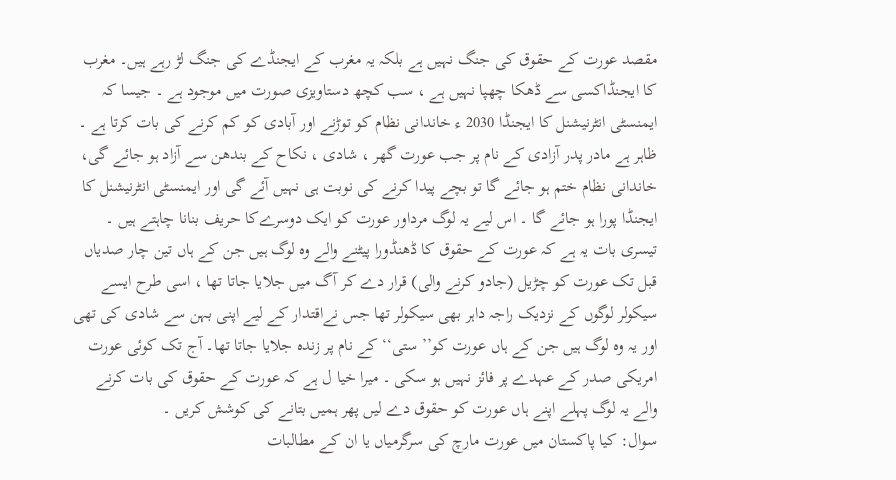مقصد عورت کے حقوق کی جنگ نہیں ہے بلکہ یہ مغرب کے ایجنڈے کی جنگ لڑ رہے ہیں۔ مغرب کا ایجنڈاکسی سے ڈھکا چھپا نہیں ہے ، سب کچھ دستاویزی صورت میں موجود ہے ۔ جیسا کہ ایمنسٹی انٹرنیشنل کا ایجنڈا 2030 ء خاندانی نظام کو توڑنے اور آبادی کو کم کرنے کی بات کرتا ہے ۔ ظاہر ہے مادر پدر آزادی کے نام پر جب عورت گھر ، شادی ، نکاح کے بندھن سے آزاد ہو جائے گی، خاندانی نظام ختم ہو جائے گا تو بچے پیدا کرنے کی نوبت ہی نہیں آئے گی اور ایمنسٹی انٹرنیشنل کا ایجنڈا پورا ہو جائے گا ۔ اس لیے یہ لوگ مرداور عورت کو ایک دوسرےکا حریف بنانا چاہتے ہیں ۔ تیسری بات یہ ہے کہ عورت کے حقوق کا ڈھنڈورا پیٹنے والے وہ لوگ ہیں جن کے ہاں تین چار صدیاں قبل تک عورت کو چڑیل (جادو کرنے والی) قرار دے کر آگ میں جلایا جاتا تھا ، اسی طرح ایسے سیکولر لوگوں کے نزدیک راجہ داہر بھی سیکولر تھا جس نےاقتدار کے لیے اپنی بہن سے شادی کی تھی اور یہ وہ لوگ ہیں جن کے ہاں عورت کو’’ ستی‘‘ کے نام پر زندہ جلایا جاتا تھا۔ آج تک کوئی عورت امریکی صدر کے عہدے پر فائز نہیں ہو سکی ۔ میرا خیا ل ہے کہ عورت کے حقوق کی بات کرنے والے یہ لوگ پہلے اپنے ہاں عورت کو حقوق دے لیں پھر ہمیں بتانے کی کوشش کریں ۔
سوال: کیا پاکستان میں عورت مارچ کی سرگرمیاں یا ان کے مطالبات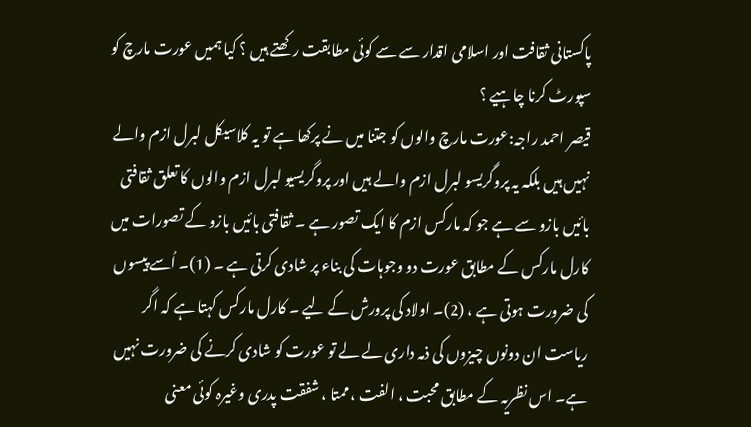پاکستانی ثقافت اور اسلامی اقدار سے سے کوئی مطابقت رکھتے ہیں ؟ کیا ہمیں عورت مارچ کو سپورٹ کرنا چاہیے ؟
قیصر احمد راجہ:عورت مارچ والوں کو جتنا میں نے پرکھا ہے تو یہ کلاسیکل لبرل ازم والے نہیں ہیں بلکہ یہ پروگریسو لبرل ازم والے ہیں اور پروگریسیو لبرل ازم والوں کا تعلق ثقافتی بائیں بازو سے ہے جو کہ مارکس ازم کا ایک تصور ہے ۔ ثقافتی بائیں بازو کے تصورات میں کارل مارکس کے مطابق عورت دو وجوہات کی بناء پر شادی کرتی ہے ۔ (1)۔ اُسے پیسوں کی ضرورت ہوتی ہے ، (2)۔ اولاد کی پرورش کے لیے ۔ کارل مارکس کہتا ہے کہ اگر ریاست ان دونوں چیزوں کی ذمہ داری لے لے تو عورت کو شادی کرنے کی ضرورت نہیں ہے۔ اس نظریہ کے مطابق محبت ، الفت ، ممتا ، شفقت پدری وغیرہ کوئی معنی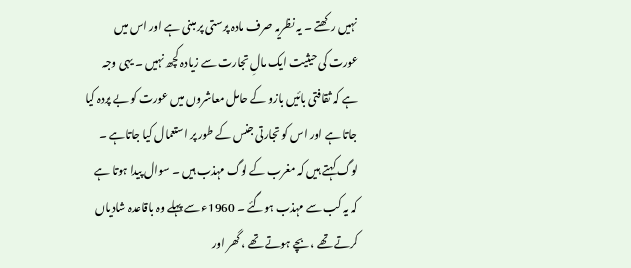نہیں رکھتے ۔ یہ نظریہ صرف مادہ پرستی پر مبنی ہے اور اس میں عورت کی حیثیت ایک مالِ تجارت سے زیادہ کچھ نہیں ۔ یہی وجہ ہے کہ ثقافتی بائیں بازو کے حامل معاشروں میں عورت کو بے پردہ کیا جاتا ہے اور اس کو تجارتی جنس کے طور پر استعمال کیا جاتاہے ۔ لوگ کہتے ہیں کہ مغرب کے لوگ مہذب ہیں ۔ سوال پیدا ہوتا ہے کہ یہ کب سے مہذب ہوگئے ۔ 1960ء سے پہلے وہ باقاعدہ شادیاں کرتے تھے ، بچے ہوتے تھے ، گھر اور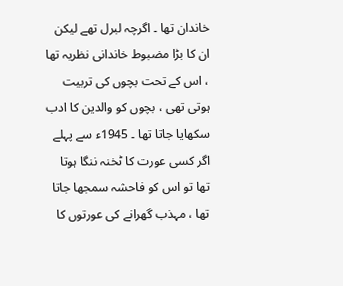خاندان تھا ۔ اگرچہ لبرل تھے لیکن ان کا بڑا مضبوط خاندانی نظریہ تھا ، اس کے تحت بچوں کی تربیت ہوتی تھی ، بچوں کو والدین کا ادب سکھایا جاتا تھا ۔ 1945ء سے پہلے اگر کسی عورت کا ٹخنہ ننگا ہوتا تھا تو اس کو فاحشہ سمجھا جاتا تھا ، مہذب گھرانے کی عورتوں کا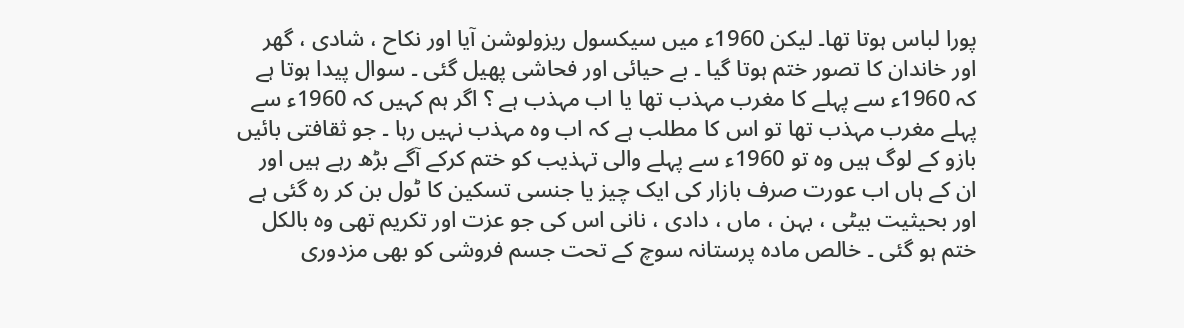پورا لباس ہوتا تھا۔ لیکن 1960ء میں سیکسول ریزولوشن آیا اور نکاح ، شادی ، گھر اور خاندان کا تصور ختم ہوتا گیا ۔ بے حیائی اور فحاشی پھیل گئی ۔ سوال پیدا ہوتا ہے کہ 1960ء سے پہلے کا مغرب مہذب تھا یا اب مہذب ہے ؟ اگر ہم کہیں کہ 1960ء سے پہلے مغرب مہذب تھا تو اس کا مطلب ہے کہ اب وہ مہذب نہیں رہا ۔ جو ثقافتی بائیں بازو کے لوگ ہیں وہ تو 1960ء سے پہلے والی تہذیب کو ختم کرکے آگے بڑھ رہے ہیں اور ان کے ہاں اب عورت صرف بازار کی ایک چیز یا جنسی تسکین کا ٹول بن کر رہ گئی ہے اور بحیثیت بیٹی ، بہن ، ماں ، دادی ، نانی اس کی جو عزت اور تکریم تھی وہ بالکل ختم ہو گئی ۔ خالص مادہ پرستانہ سوچ کے تحت جسم فروشی کو بھی مزدوری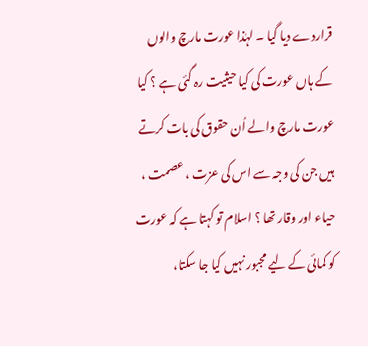قراردے دیا گیا ۔ لہٰذا عورت مارچ والوں کے ہاں عورت کی کیا حیثیت رہ گئی ہے ؟ کیا عورت مارچ والے اُن حقوق کی بات کرتے ہیں جن کی وجہ سے اس کی عزت ، عصمت ، حیاء اور وقار تھا ؟ اسلام تو کہتا ہے کہ عورت کو کمائی کے لیے مجبور نہیں کیا جا سکتا،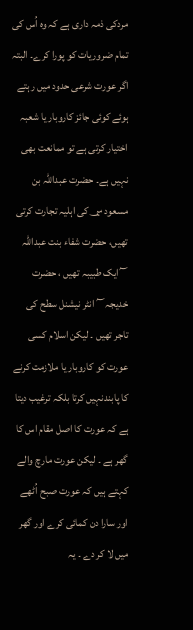مردکی ذمہ داری ہے کہ وہ اُس کی تمام ضروریات کو پورا کرے۔ البتہ اگر عورت شرعی حدود میں رہتے ہوئے کوئی جائز کاروبار یا شعبہ اختیار کرتی ہے تو ممانعت بھی نہیں ہے۔ حضرت عبداللہ بن مسعود ؄کی اہلیہ تجارت کرتی تھیں، حضرت شفاء بنت عبداللہ ؅ایک طبیبہ تھیں ، حضرت خدیجہ؅ انٹر نیشنل سطح کی تاجر تھیں ۔ لیکن اسلام کسی عورت کو کاروبار یا ملازمت کرنے کا پابندنہیں کرتا بلکہ ترغیب دیتا ہے کہ عورت کا اصل مقام اس کا گھر ہے ۔ لیکن عورت مارچ والے کہتے ہیں کہ عورت صبح اُٹھے اور سارا دن کمائی کرے اور گھر میں لا کر دے ۔ یہ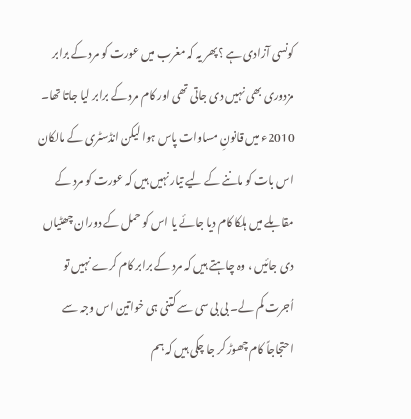کونسی آزادی ہے ؟پھر یہ کہ مغرب میں عورت کو مرد کے برابر مزدوری بھی نہیں دی جاتی تھی اور کام مرد کے برابر لیا جاتا تھا۔ 2010ء میں قانونِ مساوات پاس ہوا لیکن انڈسٹری کے مالکان اس بات کو ماننے کے لیے تیار نہیں ہیں کہ عورت کو مرد کے مقابلے میں ہلکا کام دیا جائے یا اس کو حمل کے دوران چھٹیاں دی جائیں ، وہ چاہتے ہیں کہ مرد کے برابر کام کرے نہیں تو اُجرت کم لے۔ بی بی سی سے کتنی ہی خواتین اس وجہ سے احتجاجاً کام چھوڑ کر جا چکی ہیں کہ ہم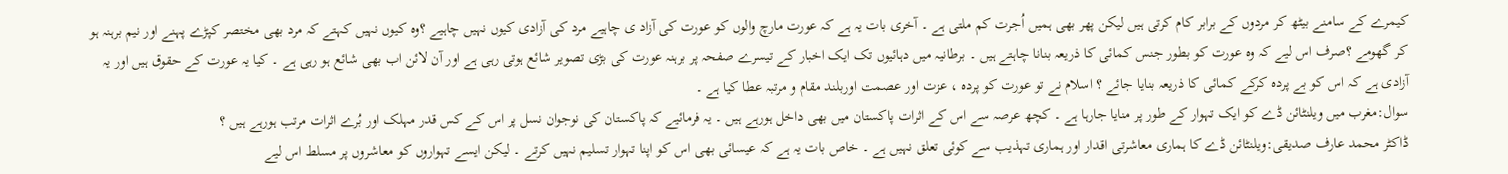کیمرے کے سامنے بیٹھ کر مردوں کے برابر کام کرتی ہیں لیکن پھر بھی ہمیں اُجرت کم ملتی ہے ۔ آخری بات یہ ہے کہ عورت مارچ والوں کو عورت کی آزاد ی چاہیے مرد کی آزادی کیوں نہیں چاہیے ؟وہ کیوں نہیں کہتے کہ مرد بھی مختصر کپڑے پہنے اور نیم برہنہ ہو کر گھومے ؟صرف اس لیے کہ وہ عورت کو بطور جنس کمائی کا ذریعہ بنانا چاہتے ہیں ۔ برطانیہ میں دہائیوں تک ایک اخبار کے تیسرے صفحہ پر برہنہ عورت کی بڑی تصویر شائع ہوتی رہی ہے اور آن لائن اب بھی شائع ہو رہی ہے ۔ کیا یہ عورت کے حقوق ہیں اور یہ آزادی ہے کہ اس کو بے پردہ کرکے کمائی کا ذریعہ بنایا جائے ؟ اسلام نے تو عورت کو پردہ ، عزت اور عصمت اوربلند مقام و مرتبہ عطا کیا ہے ۔
سوال:مغرب میں ویلنٹائن ڈے کو ایک تہوار کے طور پر منایا جارہا ہے ۔ کچھ عرصہ سے اس کے اثرات پاکستان میں بھی داخل ہورہے ہیں ۔ یہ فرمائیے کہ پاکستان کی نوجوان نسل پر اس کے کس قدر مہلک اور بُرے اثرات مرتب ہورہے ہیں ؟
ڈاکٹر محمد عارف صدیقی:ویلنٹائن ڈے کا ہماری معاشرتی اقدار اور ہماری تہذیب سے کوئی تعلق نہیں ہے ۔ خاص بات یہ ہے کہ عیسائی بھی اس کو اپنا تہوار تسلیم نہیں کرتے ۔ لیکن ایسے تہواروں کو معاشروں پر مسلط اس لیے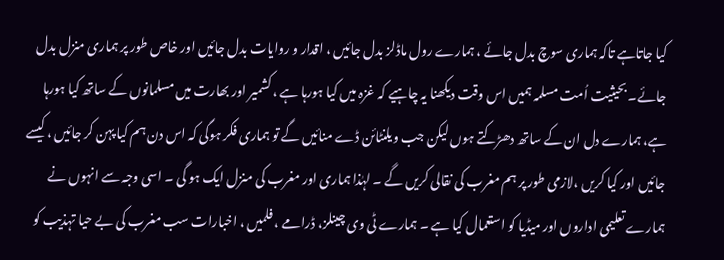کیا جاتاہے تاکہ ہماری سوچ بدل جائے ، ہمارے رول ماڈلز بدل جائیں ، اقدار و روایات بدل جائیں اور خاص طور پر ہماری منزل بدل جائے۔ بحیثیت اُمت مسلمہ ہمیں اس وقت دیکھنا یہ چاہیے کہ غزہ میں کیا ہورہا ہے ، کشمیر اور بھارت میں مسلمانوں کے ساتھ کیا ہورہا ہے، ہمارے دل ان کے ساتھ دھڑکتے ہوں لیکن جب ویلنٹائن ڈے منائیں گے تو ہماری فکر ہوگی کہ اس دن ہم کیا پہن کر جائیں ، کیسے جائیں اور کیا کریں ،لازمی طور پر ہم مغرب کی نقالی کریں گے ۔ لہٰذا ہماری اور مغرب کی منزل ایک ہو گی ۔ اسی وجہ سے انہوں نے ہمارے تعلیمی اداروں اور میڈیا کو استعمال کیا ہے ۔ ہمارے ٹی وی چینلز، ڈرامے ، فلمیں ، اخبارات سب مغرب کی بے حیا تہذیب کو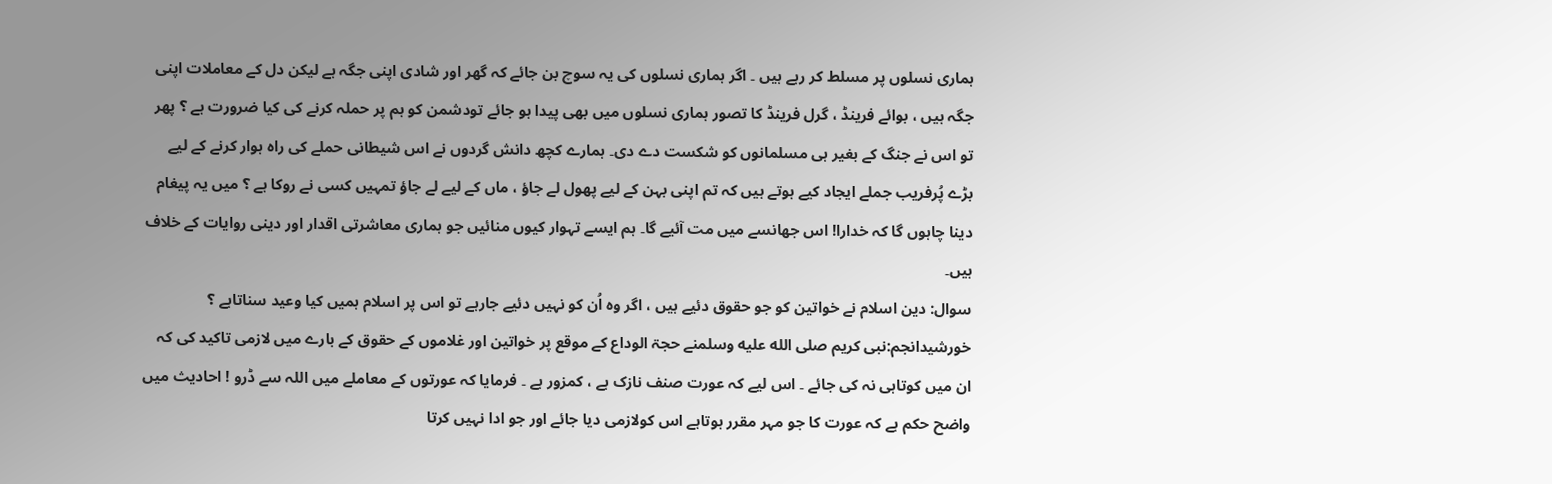ہماری نسلوں پر مسلط کر رہے ہیں ۔ اگر ہماری نسلوں کی یہ سوچ بن جائے کہ گھر اور شادی اپنی جگہ ہے لیکن دل کے معاملات اپنی جگہ ہیں ، بوائے فرینڈ ، گرل فرینڈ کا تصور ہماری نسلوں میں بھی پیدا ہو جائے تودشمن کو ہم پر حملہ کرنے کی کیا ضرورت ہے ؟ پھر تو اس نے جنگ کے بغیر ہی مسلمانوں کو شکست دے دی۔ ہمارے کچھ دانش گردوں نے اس شیطانی حملے کی راہ ہوار کرنے کے لیے بڑے پُرفریب جملے ایجاد کیے ہوتے ہیں کہ تم اپنی بہن کے لیے پھول لے جاؤ ، ماں کے لیے لے جاؤ تمہیں کسی نے روکا ہے ؟ میں یہ پیغام دینا چاہوں گا کہ خدارا! اس جھانسے میں مت آئیے گا۔ ہم ایسے تہوار کیوں منائیں جو ہماری معاشرتی اقدار اور دینی روایات کے خلاف ہیں۔
سوال: دین اسلام نے خواتین کو جو حقوق دئیے ہیں ، اگر وہ اُن کو نہیں دئیے جارہے تو اس پر اسلام ہمیں کیا وعید سناتاہے ؟
خورشیدانجم:نبی کریم صلى الله عليه وسلمنے حجۃ الوداع کے موقع پر خواتین اور غلاموں کے حقوق کے بارے میں لازمی تاکید کی کہ ان میں کوتاہی نہ کی جائے ۔ اس لیے کہ عورت صنف نازک ہے ، کمزور ہے ۔ فرمایا کہ عورتوں کے معاملے میں اللہ سے ڈرو ! احادیث میں واضح حکم ہے کہ عورت کا جو مہر مقرر ہوتاہے اس کولازمی دیا جائے اور جو ادا نہیں کرتا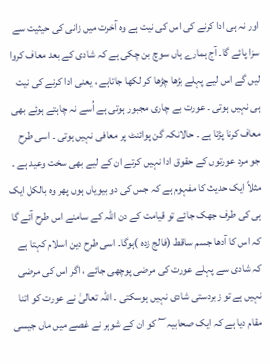اور نہ ہی ادا کرنے کی اس کی نیت ہے وہ آخرت میں زانی کی حیثیت سے سزا پائے گا۔ آج ہمارے ہاں سوچ بن چکی ہے کہ شادی کے بعد معاف کروا لیں گے اس لیے پہلے بڑھا چڑھا کر لکھا جاتاہے ، یعنی ادا کرنے کی نیت ہی نہیں ہوتی ۔ عورت بے چاری مجبور ہوتی ہے اُسے نہ چاہتے ہوئے بھی معاف کرنا پڑتا ہے ۔ حالانکہ گن پوائنٹ پر معافی نہیں ہوتی ۔ اسی طرح جو مرد عورتوں کے حقوق ادا نہیں کرتے ان کے لیے بھی سخت وعید ہے ۔ مثلاً ایک حدیث کا مفہوم ہے کہ جس کی دو بیویاں ہوں پھر وہ بالکل ایک ہی کی طرف جھک جائے تو قیامت کے دن اللہ کے سامنے اس طرح آئے گا کہ اس کا آدھا جسم ساقط (فالج زدہ )ہوگا۔ اسی طرح دین اسلام کہتا ہے کہ شادی سے پہلے عورت کی مرضی پوچھی جائے ، اگر اس کی مرضی نہیں ہے تو زبردستی شادی نہیں ہوسکتی ۔ اللہ تعالیٰ نے عورت کو اتنا مقام دیا ہے کہ ایک صحابیہ؅ کو ان کے شوہر نے غصے میں ماں جیسی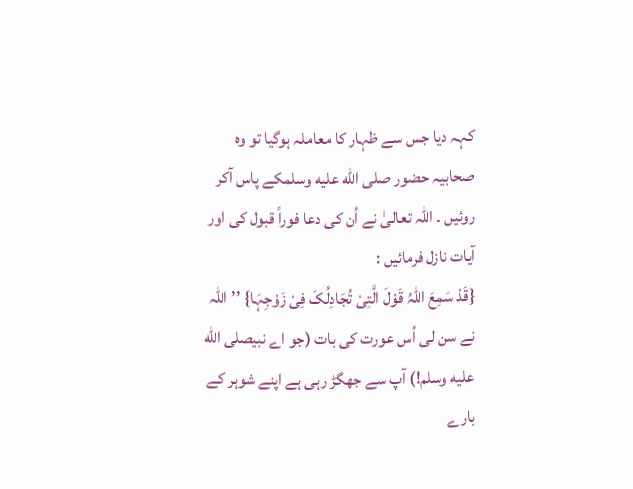کہہ دیا جس سے ظہار کا معاملہ ہوگیا تو وہ صحابیہ حضور صلى الله عليه وسلمکے پاس آکر روئیں ۔ اللہ تعالیٰ نے اُن کی دعا فوراً قبول کی اور آیات نازل فرمائیں :
{قَدْ سَمِعَ اللّٰہُ قَوْلَ الَّتِیْ تُجَادِلُکَ فِیْ زَوْجِہَا} ’’اللہ نے سن لی اُس عورت کی بات (جو اے نبیصلى الله عليه وسلم!) آپ سے جھگڑ رہی ہے اپنے شوہر کے بارے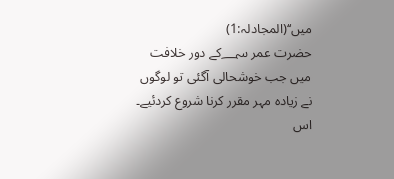میں‘‘(المجادلہ:1)
حضرت عمر ؄کے دور خلافت میں جب خوشحالی آگئی تو لوگوں نے زیادہ مہر مقرر کرنا شروع کردئیے۔ اس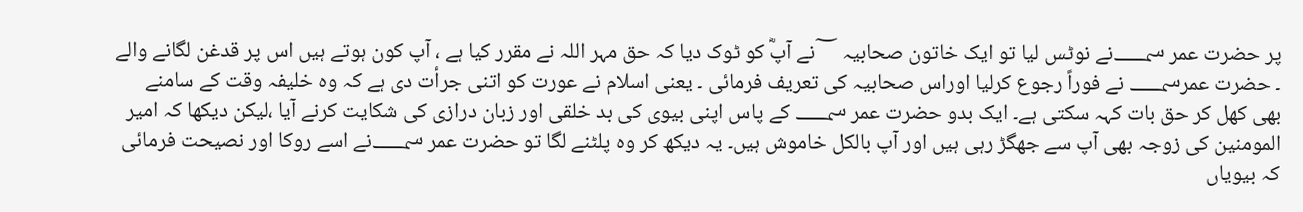پر حضرت عمر ؄نے نوٹس لیا تو ایک خاتون صحابیہ ؅نے آپؓ کو ٹوک دیا کہ حق مہر اللہ نے مقرر کیا ہے ، آپ کون ہوتے ہیں اس پر قدغن لگانے والے ۔ حضرت عمر؄ نے فوراً رجوع کرلیا اوراس صحابیہ کی تعریف فرمائی ۔ یعنی اسلام نے عورت کو اتنی جرأت دی ہے کہ وہ خلیفہ وقت کے سامنے بھی کھل کر حق بات کہہ سکتی ہے۔ ایک بدو حضرت عمر ؄ کے پاس اپنی بیوی کی بد خلقی اور زبان درازی کی شکایت کرنے آیا ،لیکن دیکھا کہ امیر المومنین کی زوجہ بھی آپ سے جھگڑ رہی ہیں اور آپ بالکل خاموش ہیں۔ یہ دیکھ کر وہ پلٹنے لگا تو حضرت عمر ؄نے اسے روکا اور نصیحت فرمائی کہ بیویاں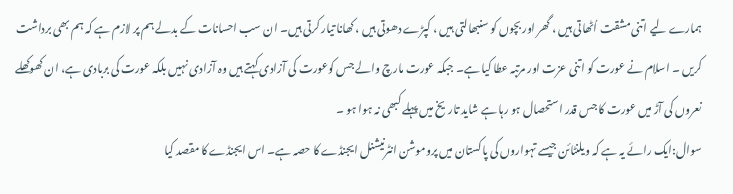ہمارے لیے اتنی مشقت اُٹھاتی ہیں ، گھر اور بچوں کو سنبھالتی ہیں ، کپڑے دھوتی ہیں ، کھانا تیار کرتی ہیں۔ ان سب احسانات کے بدلے ہم پر لازم ہے کہ ہم بھی برداشت کریں ۔ اسلام نے عورت کو اتنی عزت اور مرتبہ عطا کیا ہے۔ جبکہ عورت مارچ والے جس کوعورت کی آزادی کہتے ہیں وہ آزادی نہیں بلکہ عورت کی بربادی ہے، ان کھوکھلے نعروں کی آڑ میں عورت کا جس قدر استحصال ہو رہا ہے شاید تاریخ میں پہلے کبھی نہ ہوا ہو ۔
سوال:ایک رائے یہ ہے کہ ویلنٹائن جیسے تہواروں کی پاکستان میں پروموشن انٹرنیشنل ایجنڈے کا حصہ ہے۔ اس ایجنڈے کا مقصد کیا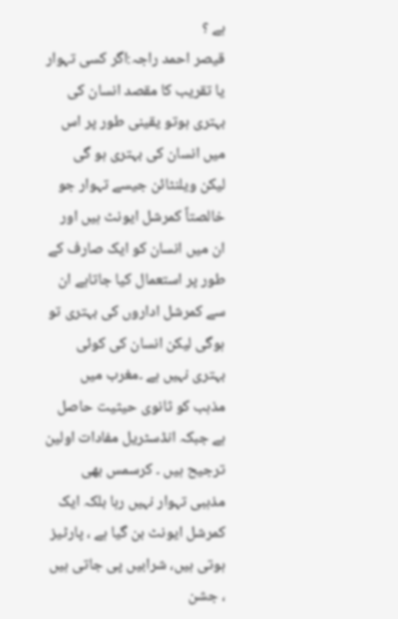ہے ؟
قیصر احمد راجہ:اگر کسی تہوار یا تقریب کا مقصد انسان کی بہتری ہوتو یقینی طور پر اس میں انسان کی بہتری ہو گی لیکن ویلنٹائن جیسے تہوار جو خالصتاً کمرشل ایونٹ ہیں اور ان میں انسان کو ایک صارف کے طور پر استعمال کیا جاتاہے ان سے کمرشل اداروں کی بہتری تو ہوگی لیکن انسان کی کوئی بہتری نہیں ہے ۔مغرب میں مذہب کو ثانوی حیثیت حاصل ہے جبکہ انڈسٹریل مفادات اولین ترجیح ہیں ۔ کرسمس بھی مذہبی تہوار نہیں رہا بلکہ ایک کمرشل ایونٹ بن گیا ہے ، پارٹیز ہوتی ہیں، شرابیں پی جاتی ہیں ، جشن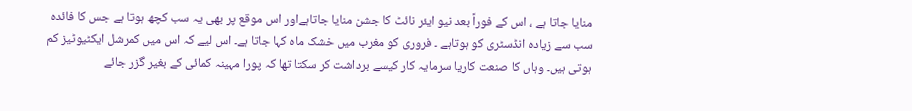منایا جاتا ہے ، اس کے فوراً بعد نیو ایئر نائٹ کا جشن منایا جاتاہےاور اس موقع پر بھی یہ سب کچھ ہوتا ہے جس کا فائدہ سب سے زیادہ انڈسٹری کو ہوتاہے ۔ فروری کو مغرب میں خشک ماہ کہا جاتا ہے۔ اس لیے کہ اس میں کمرشل ایکٹیوٹیز کم ہوتی ہیں۔ وہاں کا صنعت کاریا سرمایہ کار کیسے برداشت کر سکتا تھا کہ پورا مہینہ کمائی کے بغیر گزر جائے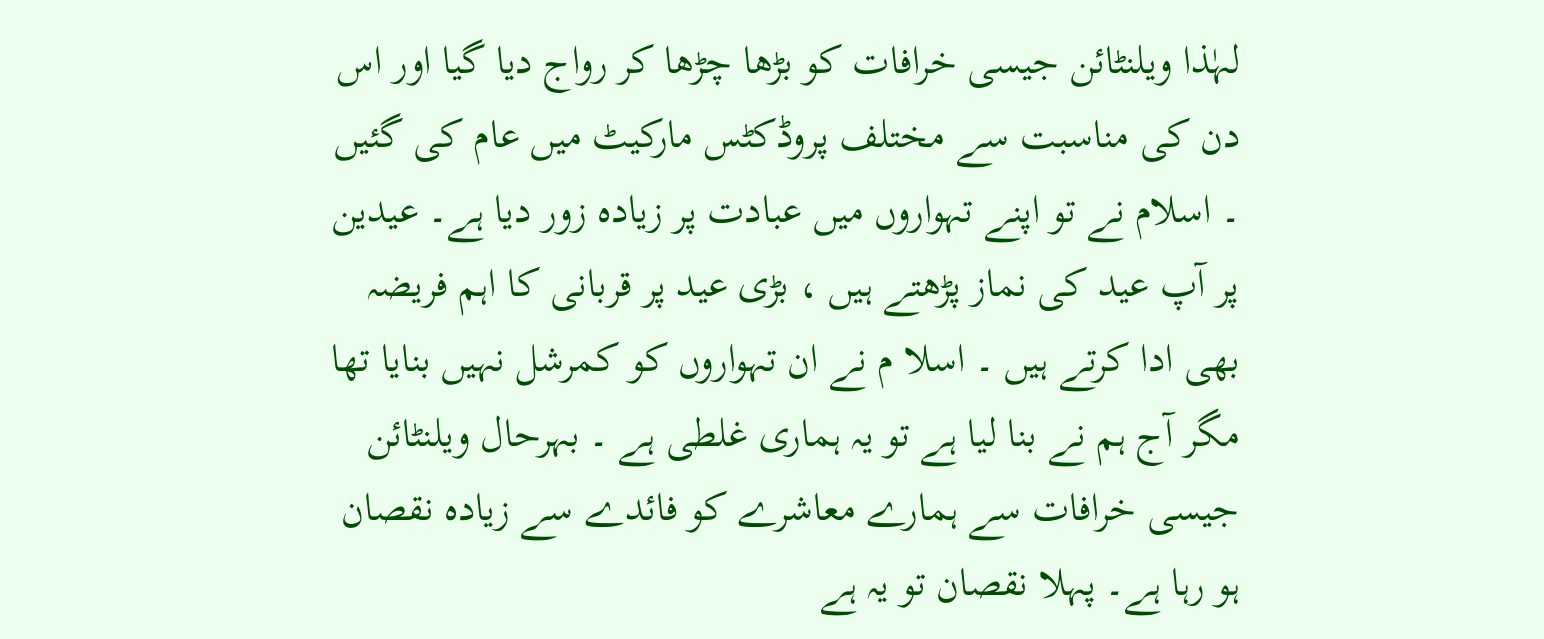لہٰذا ویلنٹائن جیسی خرافات کو بڑھا چڑھا کر رواج دیا گیا اور اس دن کی مناسبت سے مختلف پروڈکٹس مارکیٹ میں عام کی گئیں ۔ اسلام نے تو اپنے تہواروں میں عبادت پر زیادہ زور دیا ہے۔ عیدین پر آپ عید کی نماز پڑھتے ہیں ، بڑی عید پر قربانی کا اہم فریضہ بھی ادا کرتے ہیں ۔ اسلا م نے ان تہواروں کو کمرشل نہیں بنایا تھا مگر آج ہم نے بنا لیا ہے تو یہ ہماری غلطی ہے ۔ بہرحال ویلنٹائن جیسی خرافات سے ہمارے معاشرے کو فائدے سے زیادہ نقصان ہو رہا ہے۔ پہلا نقصان تو یہ ہے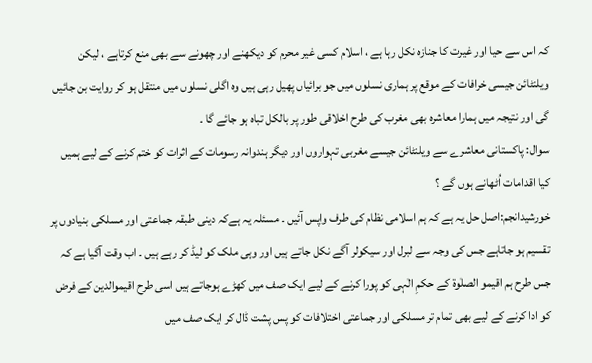کہ اس سے حیا اور غیرت کا جنازہ نکل رہا ہے ، اسلام کسی غیر محرم کو دیکھنے اور چھونے سے بھی منع کرتاہے ، لیکن ویلنٹائن جیسی خرافات کے موقع پر ہماری نسلوں میں جو برائیاں پھیل رہی ہیں وہ اگلی نسلوں میں منتقل ہو کر روایت بن جائیں گی اور نتیجہ میں ہمارا معاشرہ بھی مغرب کی طرح اخلاقی طور پر بالکل تباہ ہو جائے گا ۔
سوال: پاکستانی معاشرے سے ویلنٹائن جیسے مغربی تہواروں اور دیگر ہندوانہ رسومات کے اثرات کو ختم کرنے کے لیے ہمیں کیا اقدامات اُٹھانے ہوں گے ؟
خورشیدانجم:اصل حل یہ ہے کہ ہم اسلامی نظام کی طرف واپس آئیں ۔ مسئلہ یہ ہےکہ دینی طبقہ جماعتی اور مسلکی بنیادوں پر تقسیم ہو جاتاہے جس کی وجہ سے لبرل اور سیکولر آگے نکل جاتے ہیں اور وہی ملک کو لیڈ کر رہے ہیں ۔ اب وقت آگیا ہے کہ جس طرح ہم اقیمو الصلٰوۃ کے حکمِ الٰہی کو پورا کرنے کے لیے ایک صف میں کھڑے ہوجاتے ہیں اسی طرح اقیموالدین کے فرض کو ادا کرنے کے لیے بھی تمام تر مسلکی اور جماعتی اختلافات کو پس پشت ڈال کر ایک صف میں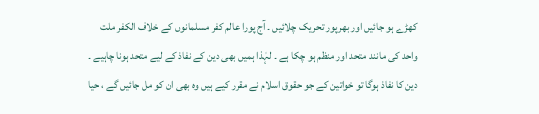کھڑے ہو جائیں اور بھرپور تحریک چلائیں ۔ آج پورا عالم کفر مسلمانوں کے خلاف الکفر ملت واحد کی مانند متحد اور منظم ہو چکا ہے ۔ لہٰذا ہمیں بھی دین کے نفاذ کے لیے متحد ہونا چاہیے ۔ دین کا نفاذ ہوگا تو خواتین کے جو حقوق اسلام نے مقرر کیے ہیں وہ بھی ان کو مل جائیں گے ، حیا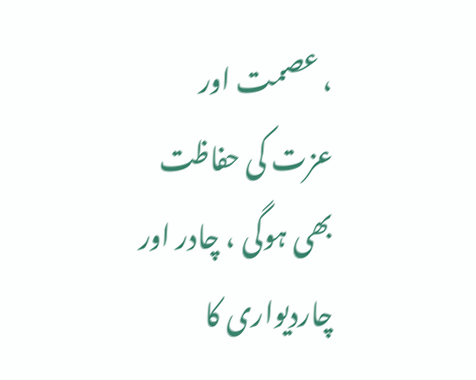، عصمت اور عزت کی حفاظت بھی ہوگی ، چادر اور چاردیواری کا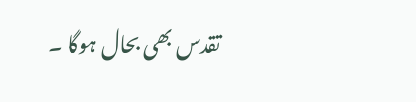تقدس بھی بحال ہوگا ۔